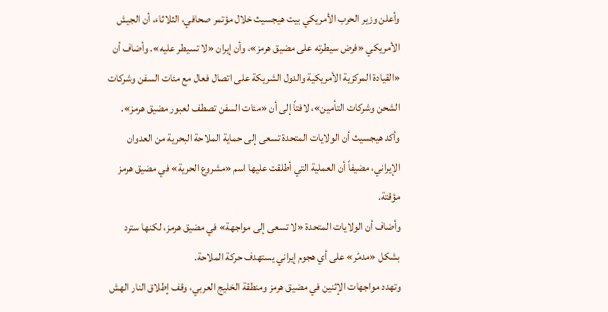وأعلن وزير الحرب الأمريكي بيت هيجسيث خلال مؤتمر صحافي، الثلاثاء، أن الجيش الأمريكي «فرض سيطرته على مضيق هرمز»، وأن إيران «لا تسيطر عليه». وأضاف أن «القيادة المركزية الأمريكية والدول الشريكة على اتصال فعال مع مئات السفن وشركات الشحن وشركات التأمين»، لافتاً إلى أن «مئات السفن تصطف لعبور مضيق هرمز».
وأكد هيجسيث أن الولايات المتحدة تسعى إلى حماية الملاحة البحرية من العدوان الإيراني، مضيفاً أن العملية التي أطلقت عليها اسم «مشروع الحرية» في مضيق هرمز مؤقتة.
وأضاف أن الولايات المتحدة «لا تسعى إلى مواجهة» في مضيق هرمز، لكنها سترد بشكل «مدمّر» على أي هجوم إيراني يستهدف حركة الملاحة.
وتهدد مواجهات الإثنين في مضيق هرمز ومنطقة الخليج العربي، وقف إطلاق النار الهش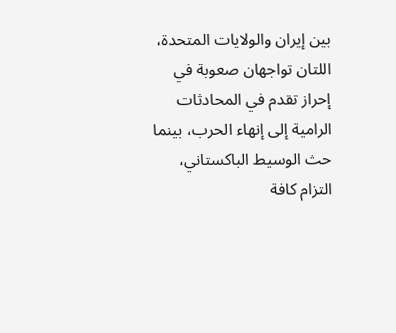بين إيران والولايات المتحدة، اللتان تواجهان صعوبة في إحراز تقدم في المحادثات الرامية إلى إنهاء الحرب، بينما حث الوسيط الباكستاني، التزام كافة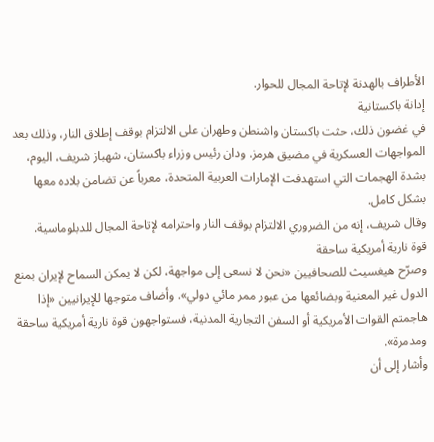الأطراف بالهدنة لإتاحة المجال للحوار.
إدانة باكستانية
في غضون ذلك، حثت باكستان واشنطن وطهران على الالتزام بوقف إطلاق النار، وذلك بعد المواجهات العسكرية في مضيق هرمز. ودان رئيس وزراء باكستان، شهباز شريف، اليوم، بشدة الهجمات التي استهدفت الإمارات العربية المتحدة، معرباً عن تضامن بلاده معها بشكل كامل.
وقال شريف، إنه من الضروري الالتزام بوقف النار واحترامه لإتاحة المجال للدبلوماسية.
قوة نارية أمريكية ساحقة
وصرّح هيغسيث للصحافيين «نحن لا نسعى إلى مواجهة، لكن لا يمكن السماح لإيران بمنع الدول غير المعنية وبضائعها من عبور ممر مائي دولي». وأضاف متوجها للإيرانيين «إذا هاجمتم القوات الأمريكية أو السفن التجارية المدنية، فستواجهون قوة نارية أمريكية ساحقة ومدمرة».
وأشار إلى أن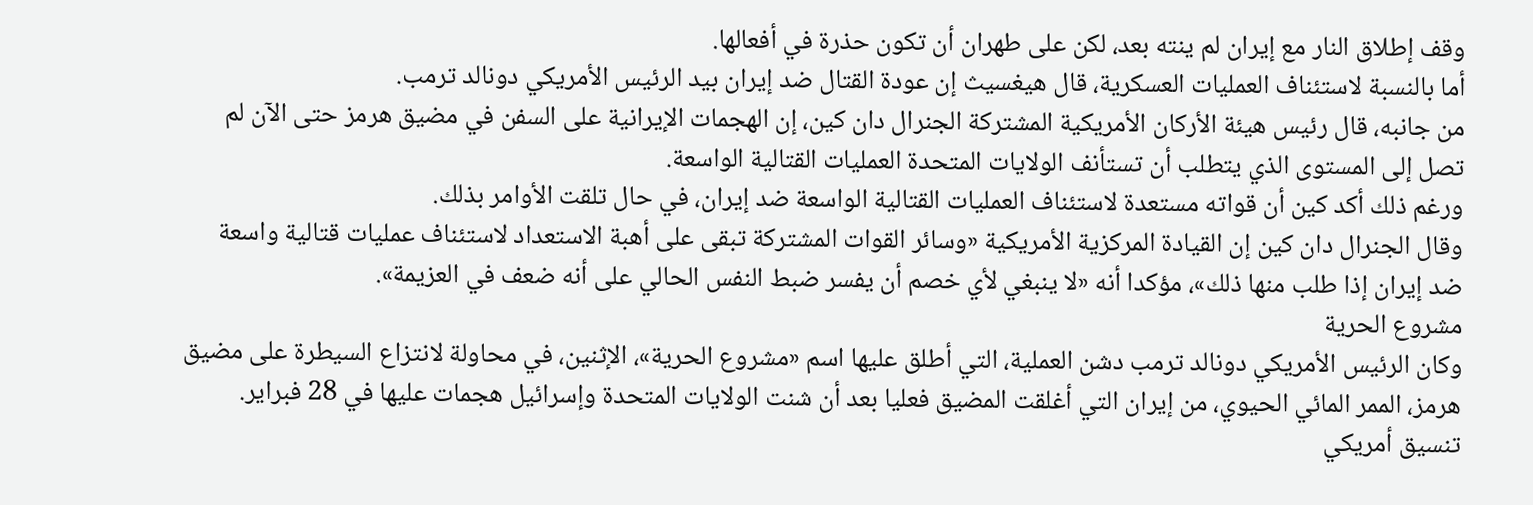وقف إطلاق النار مع إيران لم ينته بعد، لكن على طهران أن تكون حذرة في أفعالها.
أما بالنسبة لاستئناف العمليات العسكرية، قال هيغسيث إن عودة القتال ضد إيران بيد الرئيس الأمريكي دونالد ترمب.
من جانبه، قال رئيس هيئة الأركان الأمريكية المشتركة الجنرال دان كين، إن الهجمات الإيرانية على السفن في مضيق هرمز حتى الآن لم تصل إلى المستوى الذي يتطلب أن تستأنف الولايات المتحدة العمليات القتالية الواسعة.
ورغم ذلك أكد كين أن قواته مستعدة لاستئناف العمليات القتالية الواسعة ضد إيران، في حال تلقت الأوامر بذلك.
وقال الجنرال دان كين إن القيادة المركزية الأمريكية «وسائر القوات المشتركة تبقى على أهبة الاستعداد لاستئناف عمليات قتالية واسعة ضد إيران إذا طلب منها ذلك»، مؤكدا أنه «لا ينبغي لأي خصم أن يفسر ضبط النفس الحالي على أنه ضعف في العزيمة».
مشروع الحرية
وكان الرئيس الأمريكي دونالد ترمب دشن العملية، التي أطلق عليها اسم «مشروع الحرية»، الإثنين، في محاولة لانتزاع السيطرة على مضيق هرمز، الممر المائي الحيوي، من إيران التي أغلقت المضيق فعليا بعد أن شنت الولايات المتحدة وإسرائيل هجمات عليها في 28 فبراير.
تنسيق أمريكي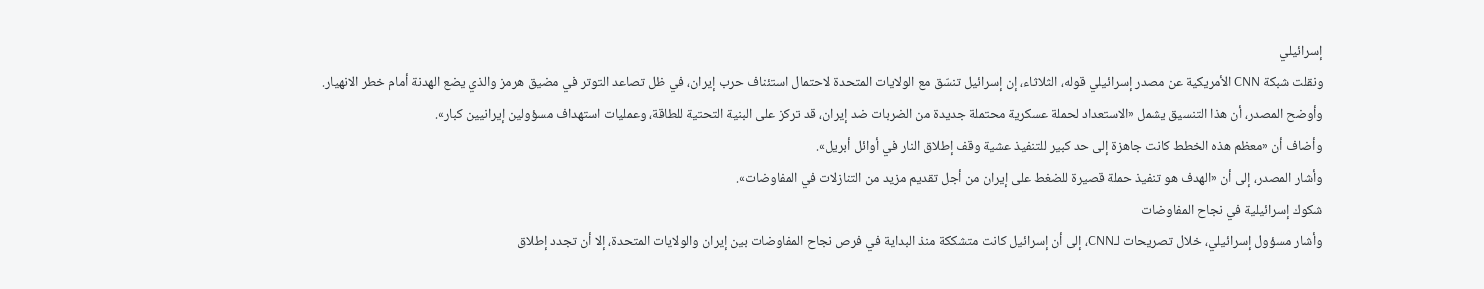إسرائيلي
ونقلت شبكة CNN الأمريكية عن مصدر إسرائيلي قوله، الثلاثاء، إن إسرائيل تنسّق مع الولايات المتحدة لاحتمال استئناف حرب إيران، في ظل تصاعد التوتر في مضيق هرمز والذي يضع الهدنة أمام خطر الانهيار.
وأوضح المصدر، أن هذا التنسيق يشمل «الاستعداد لحملة عسكرية محتملة جديدة من الضربات ضد إيران، قد تركز على البنية التحتية للطاقة، وعمليات استهداف مسؤولين إيرانيين كبار».
وأضاف أن «معظم هذه الخطط كانت جاهزة إلى حد كبير للتنفيذ عشية وقف إطلاق النار في أوائل أبريل».
وأشار المصدر، إلى أن «الهدف هو تنفيذ حملة قصيرة للضغط على إيران من أجل تقديم مزيد من التنازلات في المفاوضات».
شكوك إسرائيلية في نجاح المفاوضات
وأشار مسؤول إسرائيلي، خلال تصريحات لـCNN، إلى أن إسرائيل كانت متشككة منذ البداية في فرص نجاح المفاوضات بين إيران والولايات المتحدة، إلا أن تجدد إطلاق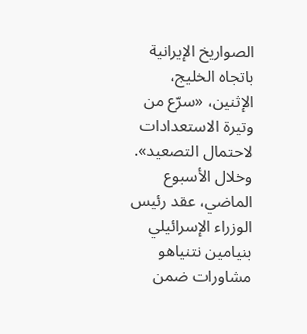الصواريخ الإيرانية باتجاه الخليج، الإثنين، «سرّع من وتيرة الاستعدادات لاحتمال التصعيد».
وخلال الأسبوع الماضي، عقد رئيس الوزراء الإسرائيلي بنيامين نتنياهو مشاورات ضمن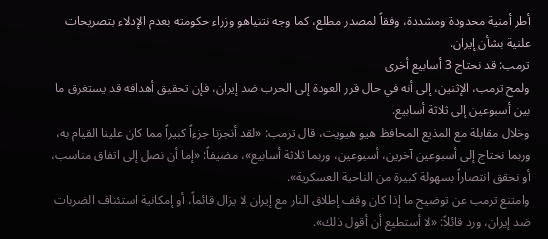أطر أمنية محدودة ومشددة، وفقاً لمصدر مطلع، كما وجه نتنياهو وزراء حكومته بعدم الإدلاء بتصريحات علنية بشأن إيران.
ترمب: قد نحتاج 3 أسابيع أخرى
ولمح ترمب، الإثنين، إلى أنه في حال قرر العودة إلى الحرب ضد إيران، فإن تحقيق أهدافه قد يستغرق ما بين أسبوعين إلى ثلاثة أسابيع.
وخلال مقابلة مع المذيع المحافظ هيو هيويت، قال ترمب: «لقد أنجزنا جزءاً كبيراً مما كان علينا القيام به، وربما نحتاج إلى أسبوعين آخرين، أسبوعين، وربما ثلاثة أسابيع»، مضيفاً: «إما أن نصل إلى اتفاق مناسب، أو نحقق انتصاراً بسهولة كبيرة من الناحية العسكرية».
وامتنع ترمب عن توضيح ما إذا كان وقف إطلاق النار مع إيران لا يزال قائماً، أو إمكانية استئناف الضربات ضد إيران، ورد قائلاً: «لا أستطيع أن أقول ذلك».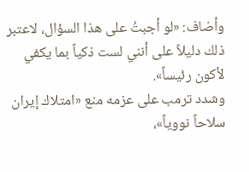وأضاف: «لو أجبتُ على هذا السؤال، لاعتبر ذلك دليلاً على أنني لست ذكياً بما يكفي لأكون رئيساً».
وشدد ترمب على عزمه منع «امتلاك إيران سلاحاً نووياً»،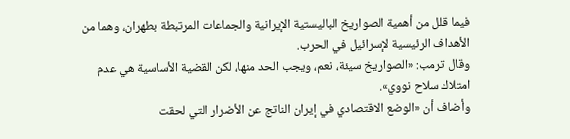فيما قلل من أهمية الصواريخ الباليستية الإيرانية والجماعات المرتبطة بطهران، وهما من الأهداف الرئيسية لإسرائيل في الحرب.
وقال ترمب: «الصواريخ سيئة، نعم، ويجب الحد منها، لكن القضية الأساسية هي عدم امتلاك سلاح نووي».
وأضاف أن «الوضع الاقتصادي في إيران الناتج عن الأضرار التي لحقت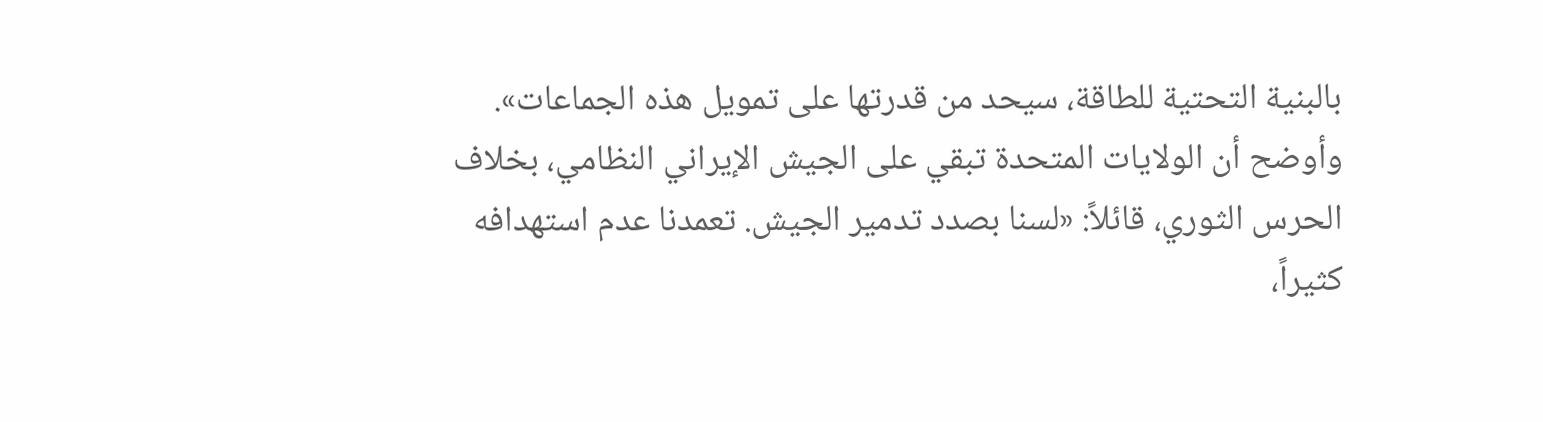بالبنية التحتية للطاقة، سيحد من قدرتها على تمويل هذه الجماعات».
وأوضح أن الولايات المتحدة تبقي على الجيش الإيراني النظامي، بخلاف الحرس الثوري، قائلاً: «لسنا بصدد تدمير الجيش. تعمدنا عدم استهدافه كثيراً،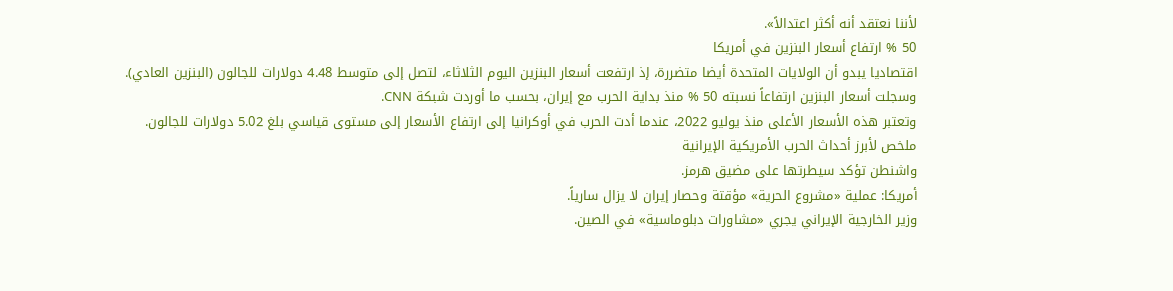لأننا نعتقد أنه أكثر اعتدالاً».
50 % ارتفاع أسعار البنزين في أمريكا
اقتصاديا يبدو أن الولايات المتحدة أيضا متضررة، إذ ارتفعت أسعار البنزين اليوم الثلاثاء، لتصل إلى متوسط 4.48 دولارات للجالون (البنزين العادي).
وسجلت أسعار البنزين ارتفاعاً نسبته 50 % منذ بداية الحرب مع إيران، بحسب ما أوردت شبكة CNN.
وتعتبر هذه الأسعار الأعلى منذ يوليو 2022، عندما أدت الحرب في أوكرانيا إلى ارتفاع الأسعار إلى مستوى قياسي بلغ 5.02 دولارات للجالون.
ملخص لأبرز أحداث الحرب الأمريكية الإيرانية
واشنطن تؤكد سيطرتها على مضيق هرمز.
أمريكا: عملية «مشروع الحرية» مؤقتة وحصار إيران لا يزال سارياً.
وزير الخارجية الإيراني يجري «مشاورات دبلوماسية» في الصين.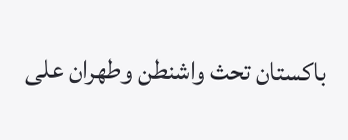باكستان تحث واشنطن وطهران على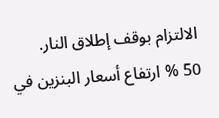الالتزام بوقف إطلاق النار.
50 % ارتفاع أسعار البنزين في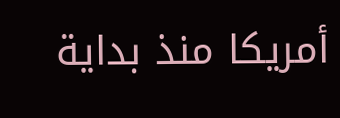أمريكا منذ بداية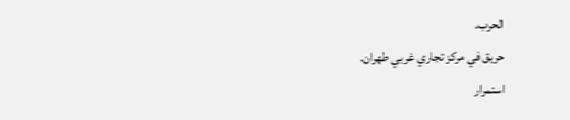الحرب.
حريق في مركز تجاري غربي طهران.
استمرار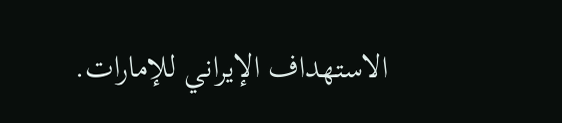الاستهداف الإيراني للإمارات.